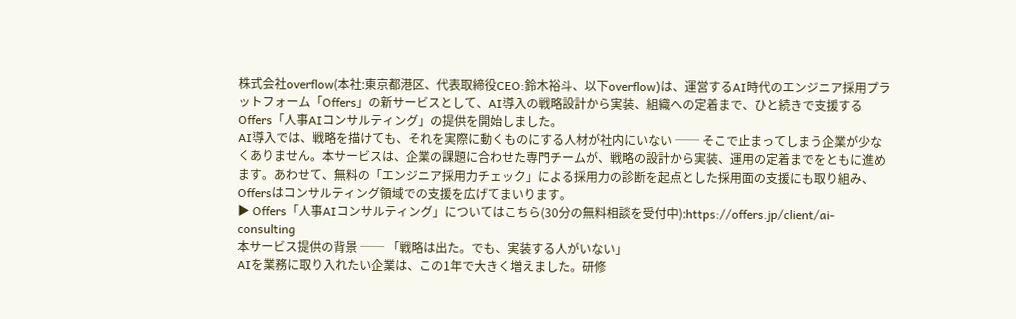株式会社overflow(本社:東京都港区、代表取締役CEO:鈴木裕斗、以下overflow)は、運営するAI時代のエンジニア採用プラットフォーム「Offers」の新サービスとして、AI導入の戦略設計から実装、組織への定着まで、ひと続きで支援するOffers「人事AIコンサルティング」の提供を開始しました。
AI導入では、戦略を描けても、それを実際に動くものにする人材が社内にいない ── そこで止まってしまう企業が少なくありません。本サービスは、企業の課題に合わせた専門チームが、戦略の設計から実装、運用の定着までをともに進めます。あわせて、無料の「エンジニア採用力チェック」による採用力の診断を起点とした採用面の支援にも取り組み、Offersはコンサルティング領域での支援を広げてまいります。
▶ Offers「人事AIコンサルティング」についてはこちら(30分の無料相談を受付中):https://offers.jp/client/ai-consulting
本サービス提供の背景 ── 「戦略は出た。でも、実装する人がいない」
AIを業務に取り入れたい企業は、この1年で大きく増えました。研修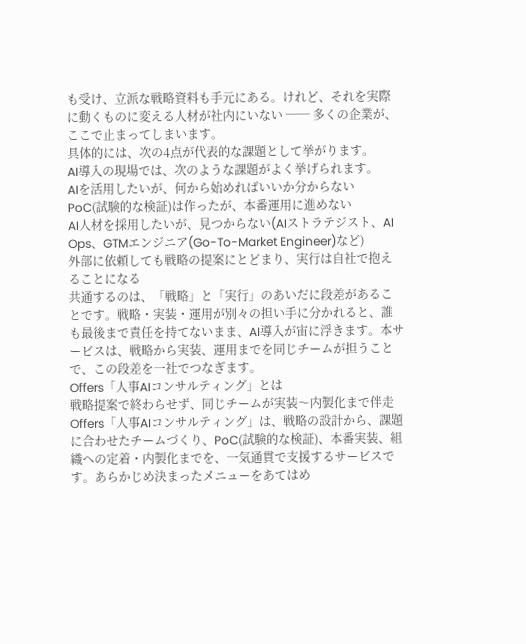も受け、立派な戦略資料も手元にある。けれど、それを実際に動くものに変える人材が社内にいない ── 多くの企業が、ここで止まってしまいます。
具体的には、次の4点が代表的な課題として挙がります。
AI導入の現場では、次のような課題がよく挙げられます。
AIを活用したいが、何から始めればいいか分からない
PoC(試験的な検証)は作ったが、本番運用に進めない
AI人材を採用したいが、見つからない(AIストラテジスト、AI Ops、GTMエンジニア(Go-To-Market Engineer)など)
外部に依頼しても戦略の提案にとどまり、実行は自社で抱えることになる
共通するのは、「戦略」と「実行」のあいだに段差があることです。戦略・実装・運用が別々の担い手に分かれると、誰も最後まで責任を持てないまま、AI導入が宙に浮きます。本サービスは、戦略から実装、運用までを同じチームが担うことで、この段差を一社でつなぎます。
Offers「人事AIコンサルティング」とは
戦略提案で終わらせず、同じチームが実装〜内製化まで伴走
Offers「人事AIコンサルティング」は、戦略の設計から、課題に合わせたチームづくり、PoC(試験的な検証)、本番実装、組織への定着・内製化までを、一気通貫で支援するサービスです。あらかじめ決まったメニューをあてはめ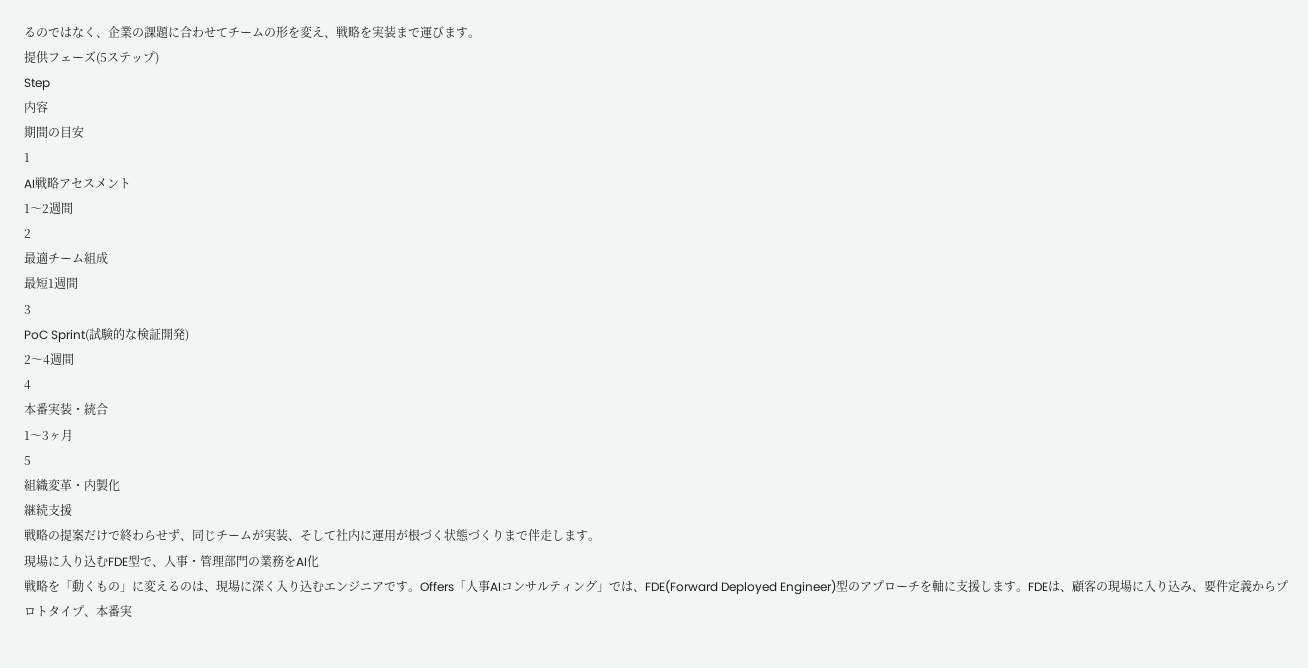るのではなく、企業の課題に合わせてチームの形を変え、戦略を実装まで運びます。
提供フェーズ(5ステップ)
Step
内容
期間の目安
1
AI戦略アセスメント
1〜2週間
2
最適チーム組成
最短1週間
3
PoC Sprint(試験的な検証開発)
2〜4週間
4
本番実装・統合
1〜3ヶ月
5
組織変革・内製化
継続支援
戦略の提案だけで終わらせず、同じチームが実装、そして社内に運用が根づく状態づくりまで伴走します。
現場に入り込むFDE型で、人事・管理部門の業務をAI化
戦略を「動くもの」に変えるのは、現場に深く入り込むエンジニアです。Offers「人事AIコンサルティング」では、FDE(Forward Deployed Engineer)型のアプローチを軸に支援します。FDEは、顧客の現場に入り込み、要件定義からプロトタイプ、本番実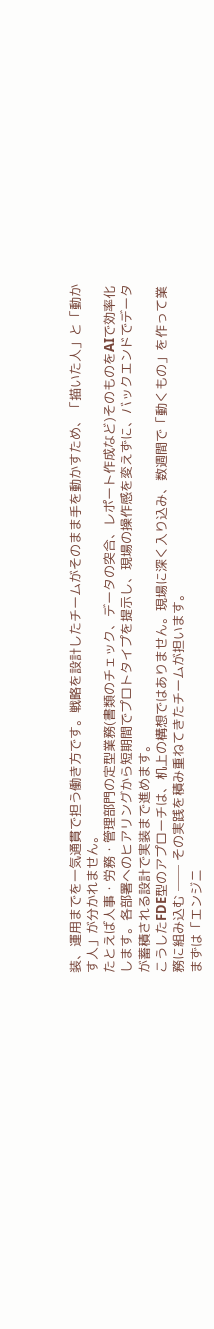装、運用までを一気通貫で担う働き方です。戦略を設計したチームがそのまま手を動かすため、「描いた人」と「動かす人」が分かれません。
たとえば人事・労務・管理部門の定型業務(書類のチェック、データの突合、レポート作成など)そのものをAIで効率化します。各部署へのヒアリングから短期間でプロトタイプを提示し、現場の操作感を変えずに、バックエンドでデータが蓄積される設計で実装まで進めます。
こうしたFDE型のアプローチは、机上の構想ではありません。現場に深く入り込み、数週間で「動くもの」を作って業務に組み込む ── その実践を積み重ねてきたチームが担います。
まずは「エンジニ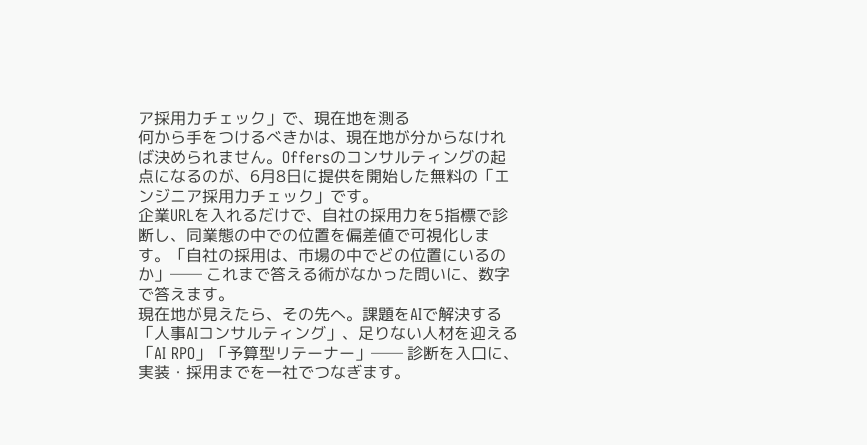ア採用力チェック」で、現在地を測る
何から手をつけるべきかは、現在地が分からなければ決められません。Offersのコンサルティングの起点になるのが、6月8日に提供を開始した無料の「エンジニア採用力チェック」です。
企業URLを入れるだけで、自社の採用力を5指標で診断し、同業態の中での位置を偏差値で可視化します。「自社の採用は、市場の中でどの位置にいるのか」── これまで答える術がなかった問いに、数字で答えます。
現在地が見えたら、その先へ。課題をAIで解決する「人事AIコンサルティング」、足りない人材を迎える「AI RPO」「予算型リテーナー」── 診断を入口に、実装・採用までを一社でつなぎます。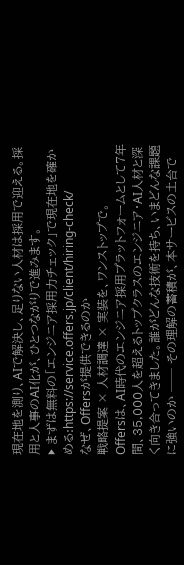現在地を測り、AIで解決し、足りない人材は採用で迎える。採用と人事のAI化が、ひとつながりで進みます。
▶ まずは無料の「エンジニア採用力チェック」で現在地を確かめる:https://service.offers.jp/client/hiring-check/
なぜ、Offersが提供できるのか
戦略提案 × 人材調達 × 実装を、ワンストップで。
Offersは、AI時代のエンジニア採用プラットフォームとして7年間、35,000人を超えるトップクラスのエンジニア・AI人材と深く向き合ってきました。誰がどんな技術を持ち、いまどんな課題に強いのか ── その理解の蓄積が、本サービスの土台で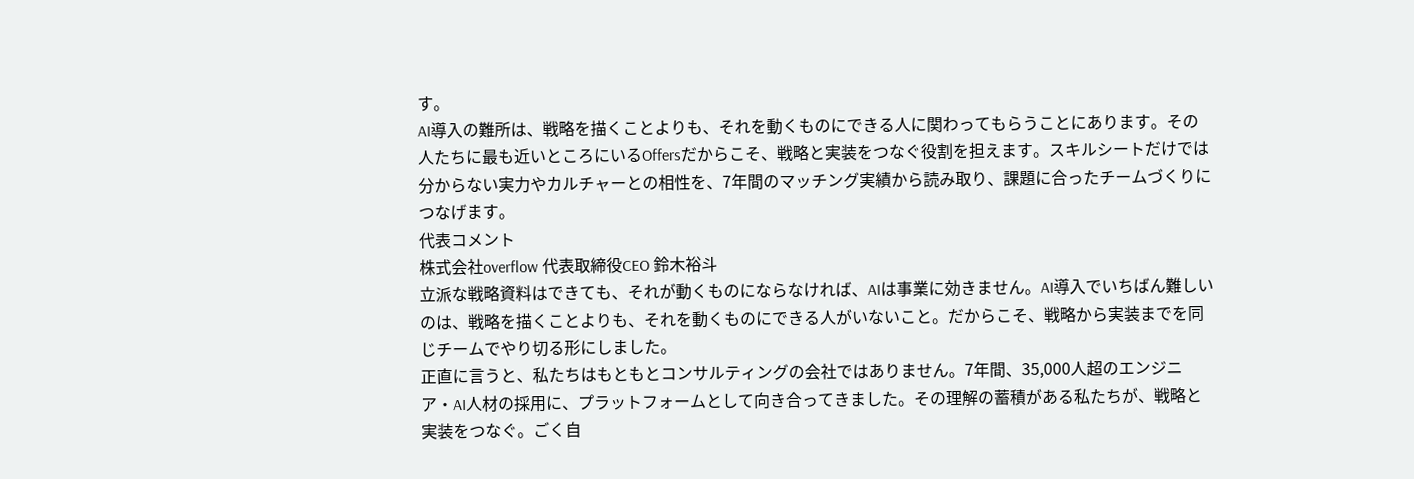す。
AI導入の難所は、戦略を描くことよりも、それを動くものにできる人に関わってもらうことにあります。その人たちに最も近いところにいるOffersだからこそ、戦略と実装をつなぐ役割を担えます。スキルシートだけでは分からない実力やカルチャーとの相性を、7年間のマッチング実績から読み取り、課題に合ったチームづくりにつなげます。
代表コメント
株式会社overflow 代表取締役CEO 鈴木裕斗
立派な戦略資料はできても、それが動くものにならなければ、AIは事業に効きません。AI導入でいちばん難しいのは、戦略を描くことよりも、それを動くものにできる人がいないこと。だからこそ、戦略から実装までを同じチームでやり切る形にしました。
正直に言うと、私たちはもともとコンサルティングの会社ではありません。7年間、35,000人超のエンジニア・AI人材の採用に、プラットフォームとして向き合ってきました。その理解の蓄積がある私たちが、戦略と実装をつなぐ。ごく自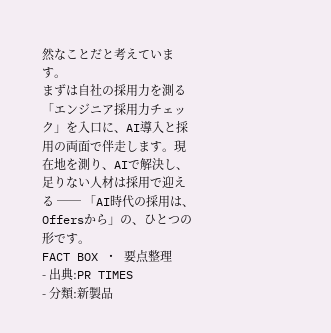然なことだと考えています。
まずは自社の採用力を測る「エンジニア採用力チェック」を入口に、AI導入と採用の両面で伴走します。現在地を測り、AIで解決し、足りない人材は採用で迎える ── 「AI時代の採用は、Offersから」の、ひとつの形です。
FACT BOX ・ 要点整理
- 出典:PR TIMES
- 分類:新製品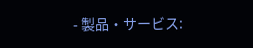- 製品・サービス: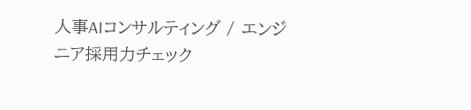人事AIコンサルティング / エンジニア採用力チェック